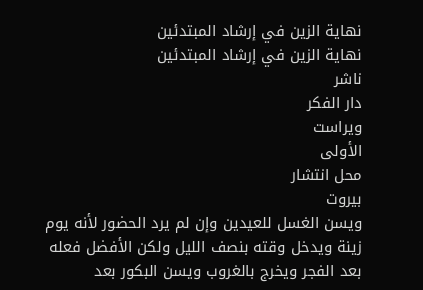نهاية الزين في إرشاد المبتدئين
نهاية الزين في إرشاد المبتدئين
ناشر
دار الفكر
ویراست
الأولى
محل انتشار
بيروت
ويسن الغسل للعيدين وإن لم يرد الحضور لأنه يوم زينة ويدخل وقته بنصف الليل ولكن الأفضل فعله بعد الفجر ويخرج بالغروب ويسن البكور بعد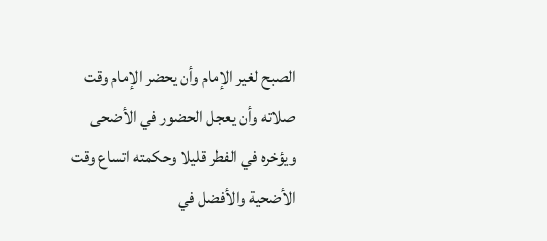الصبح لغير الإمام وأن يحضر الإمام وقت صلاته وأن يعجل الحضور في الأضحى ويؤخره في الفطر قليلا وحكمته اتساع وقت الأضحية والأفضل في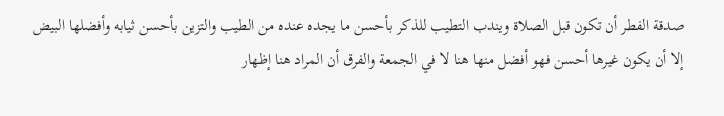صدقة الفطر أن تكون قبل الصلاة ويندب التطيب للذكر بأحسن ما يجده عنده من الطيب والتزين بأحسن ثيابه وأفضلها البيض إلا أن يكون غيرها أحسن فهو أفضل منها هنا لا في الجمعة والفرق أن المراد هنا إظهار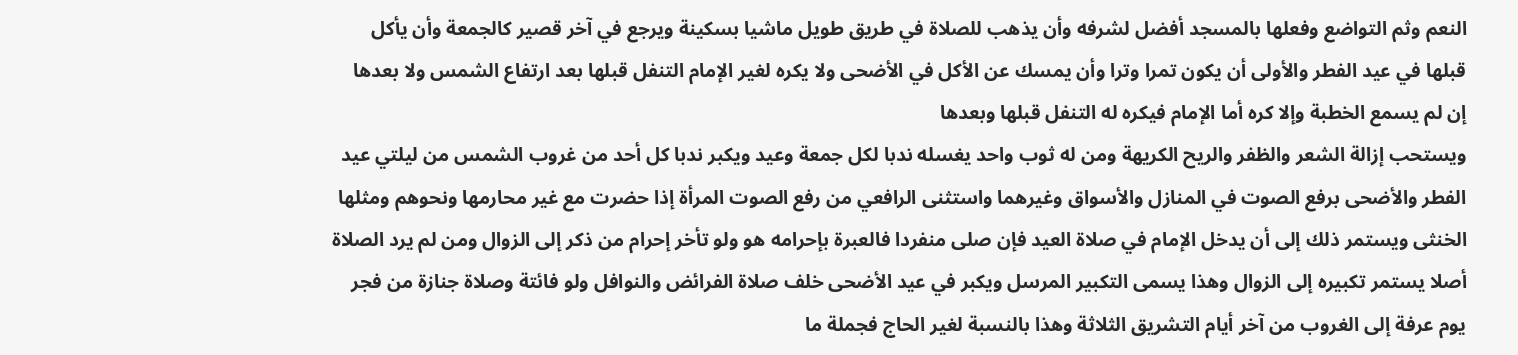النعم وثم التواضع وفعلها بالمسجد أفضل لشرفه وأن يذهب للصلاة في طريق طويل ماشيا بسكينة ويرجع في آخر قصير كالجمعة وأن يأكل قبلها في عيد الفطر والأولى أن يكون تمرا وترا وأن يمسك عن الأكل في الأضحى ولا يكره لغير الإمام التنفل قبلها بعد ارتفاع الشمس ولا بعدها إن لم يسمع الخطبة وإلا كره أما الإمام فيكره له التنفل قبلها وبعدها
ويستحب إزالة الشعر والظفر والريح الكريهة ومن له ثوب واحد يغسله ندبا لكل جمعة وعيد ويكبر ندبا كل أحد من غروب الشمس من ليلتي عيد الفطر والأضحى برفع الصوت في المنازل والأسواق وغيرهما واستثنى الرافعي من رفع الصوت المرأة إذا حضرت مع غير محارمها ونحوهم ومثلها الخنثى ويستمر ذلك إلى أن يدخل الإمام في صلاة العيد فإن صلى منفردا فالعبرة بإحرامه هو ولو تأخر إحرام من ذكر إلى الزوال ومن لم يرد الصلاة أصلا يستمر تكبيره إلى الزوال وهذا يسمى التكبير المرسل ويكبر في عيد الأضحى خلف صلاة الفرائض والنوافل ولو فائتة وصلاة جنازة من فجر يوم عرفة إلى الغروب من آخر أيام التشريق الثلاثة وهذا بالنسبة لغير الحاج فجملة ما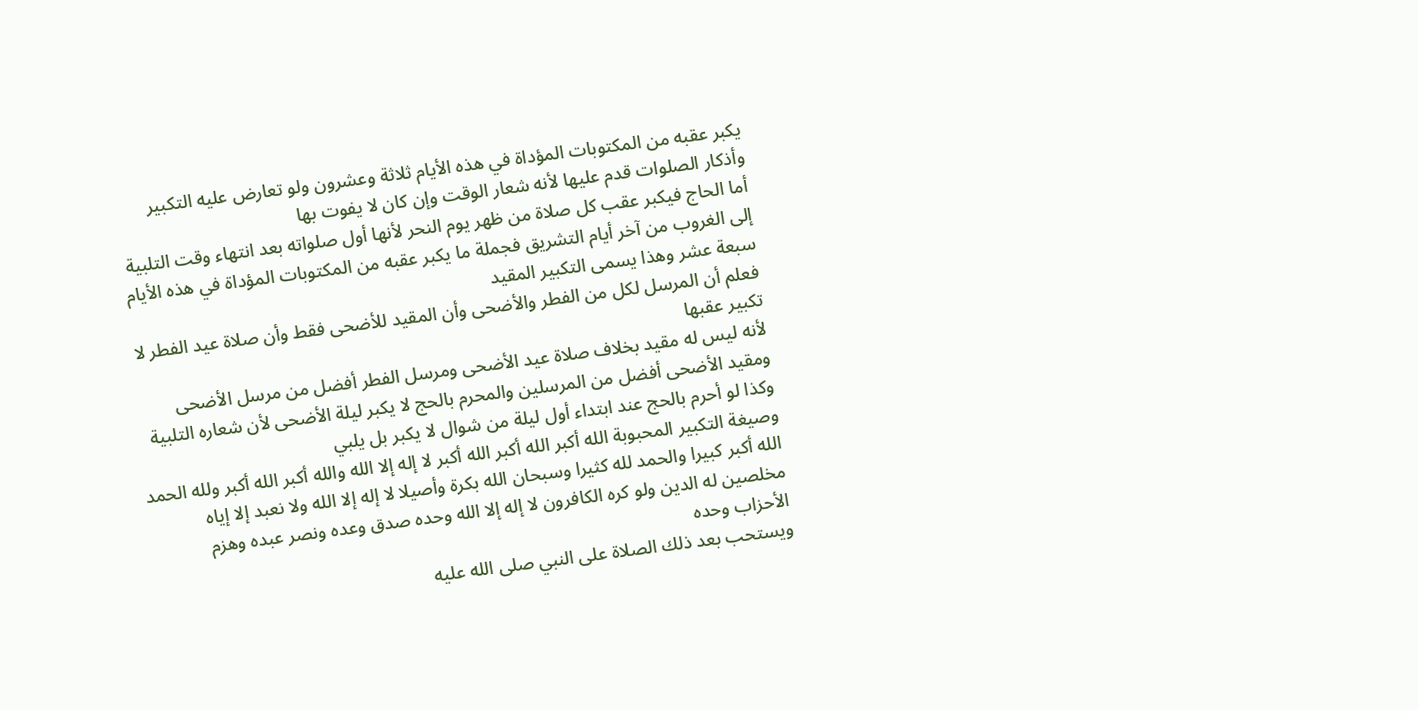يكبر عقبه من المكتوبات المؤداة في هذه الأيام ثلاثة وعشرون ولو تعارض عليه التكبير وأذكار الصلوات قدم عليها لأنه شعار الوقت وإن كان لا يفوت بها
أما الحاج فيكبر عقب كل صلاة من ظهر يوم النحر لأنها أول صلواته بعد انتهاء وقت التلبية إلى الغروب من آخر أيام التشريق فجملة ما يكبر عقبه من المكتوبات المؤداة في هذه الأيام سبعة عشر وهذا يسمى التكبير المقيد
فعلم أن المرسل لكل من الفطر والأضحى وأن المقيد للأضحى فقط وأن صلاة عيد الفطر لا تكبير عقبها
لأنه ليس له مقيد بخلاف صلاة عيد الأضحى ومرسل الفطر أفضل من مرسل الأضحى ومقيد الأضحى أفضل من المرسلين والمحرم بالحج لا يكبر ليلة الأضحى لأن شعاره التلبية وكذا لو أحرم بالحج عند ابتداء أول ليلة من شوال لا يكبر بل يلبي
وصيغة التكبير المحبوبة الله أكبر الله أكبر الله أكبر لا إله إلا الله والله أكبر الله أكبر ولله الحمد الله أكبر كبيرا والحمد لله كثيرا وسبحان الله بكرة وأصيلا لا إله إلا الله ولا نعبد إلا إياه مخلصين له الدين ولو كره الكافرون لا إله إلا الله وحده صدق وعده ونصر عبده وهزم الأحزاب وحده
ويستحب بعد ذلك الصلاة على النبي صلى الله عليه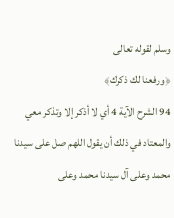وسلم لقوله تعالى
﴿ورفعنا لك ذكرك﴾
94 الشرح الآية 4 أي لا أذكر إلا وتذكر معي والمعتاد في ذلك أن يقول اللهم صل على سيدنا محمد وعلى آل سيدنا محمد وعلى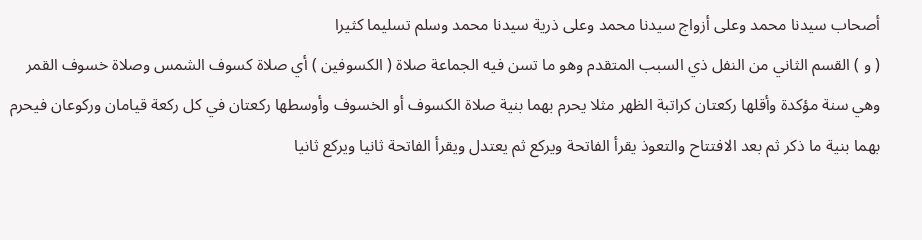أصحاب سيدنا محمد وعلى أزواج سيدنا محمد وعلى ذرية سيدنا محمد وسلم تسليما كثيرا
( و ) القسم الثاني من النفل ذي السبب المتقدم وهو ما تسن فيه الجماعة صلاة ( الكسوفين ) أي صلاة كسوف الشمس وصلاة خسوف القمر
وهي سنة مؤكدة وأقلها ركعتان كراتبة الظهر مثلا يحرم بهما بنية صلاة الكسوف أو الخسوف وأوسطها ركعتان في كل ركعة قيامان وركوعان فيحرم بهما بنية ما ذكر ثم بعد الافتتاح والتعوذ يقرأ الفاتحة ويركع ثم يعتدل ويقرأ الفاتحة ثانيا ويركع ثانيا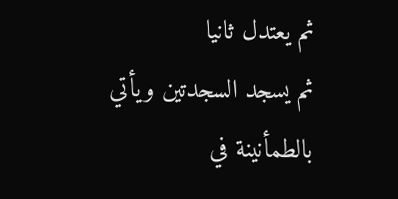ثم يعتدل ثانيا
ثم يسجد السجدتين ويأتي بالطمأنينة في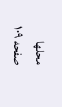محلها
صفحه ۱۰۹